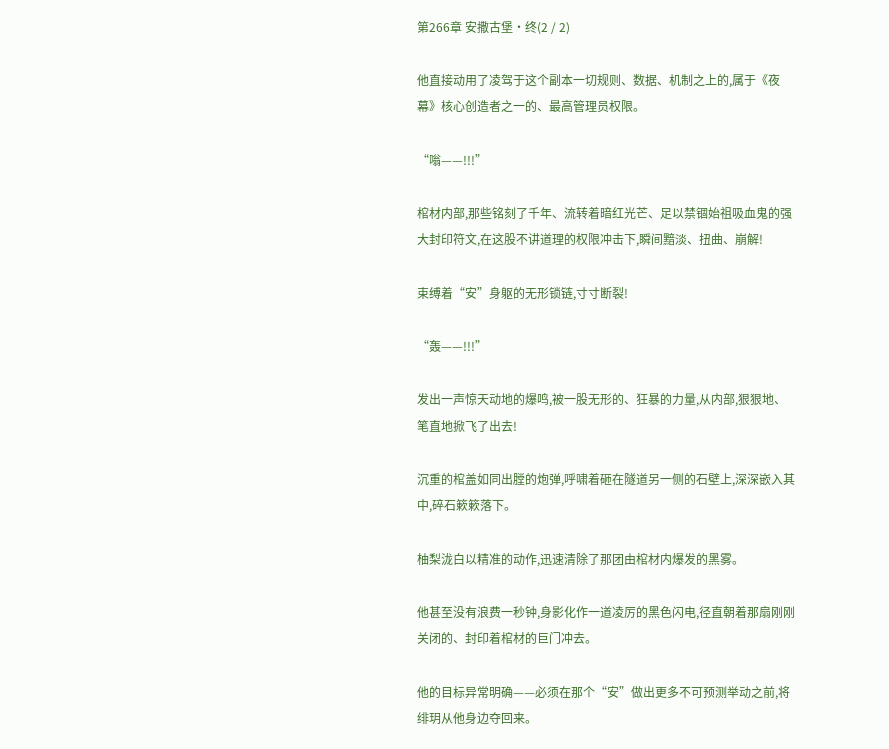第266章 安撒古堡·终(2 / 2)

他直接动用了凌驾于这个副本一切规则、数据、机制之上的,属于《夜幕》核心创造者之一的、最高管理员权限。

“嗡——!!!”

棺材内部,那些铭刻了千年、流转着暗红光芒、足以禁锢始祖吸血鬼的强大封印符文,在这股不讲道理的权限冲击下,瞬间黯淡、扭曲、崩解!

束缚着“安”身躯的无形锁链,寸寸断裂!

“轰——!!!”

发出一声惊天动地的爆鸣,被一股无形的、狂暴的力量,从内部,狠狠地、笔直地掀飞了出去!

沉重的棺盖如同出膛的炮弹,呼啸着砸在隧道另一侧的石壁上,深深嵌入其中,碎石簌簌落下。

柚梨泷白以精准的动作,迅速清除了那团由棺材内爆发的黑雾。

他甚至没有浪费一秒钟,身影化作一道凌厉的黑色闪电,径直朝着那扇刚刚关闭的、封印着棺材的巨门冲去。

他的目标异常明确——必须在那个“安”做出更多不可预测举动之前,将绯玥从他身边夺回来。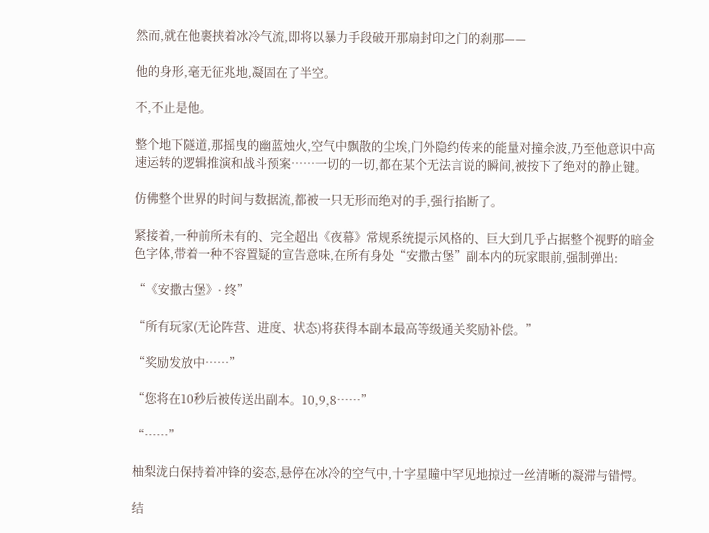然而,就在他裹挟着冰冷气流,即将以暴力手段破开那扇封印之门的刹那——

他的身形,毫无征兆地,凝固在了半空。

不,不止是他。

整个地下隧道,那摇曳的幽蓝烛火,空气中飘散的尘埃,门外隐约传来的能量对撞余波,乃至他意识中高速运转的逻辑推演和战斗预案……一切的一切,都在某个无法言说的瞬间,被按下了绝对的静止键。

仿佛整个世界的时间与数据流,都被一只无形而绝对的手,强行掐断了。

紧接着,一种前所未有的、完全超出《夜幕》常规系统提示风格的、巨大到几乎占据整个视野的暗金色字体,带着一种不容置疑的宣告意味,在所有身处“安撒古堡”副本内的玩家眼前,强制弹出:

“《安撒古堡》· 终”

“所有玩家(无论阵营、进度、状态)将获得本副本最高等级通关奖励补偿。”

“奖励发放中……”

“您将在10秒后被传送出副本。10,9,8……”

“……”

柚梨泷白保持着冲锋的姿态,悬停在冰冷的空气中,十字星瞳中罕见地掠过一丝清晰的凝滞与错愕。

结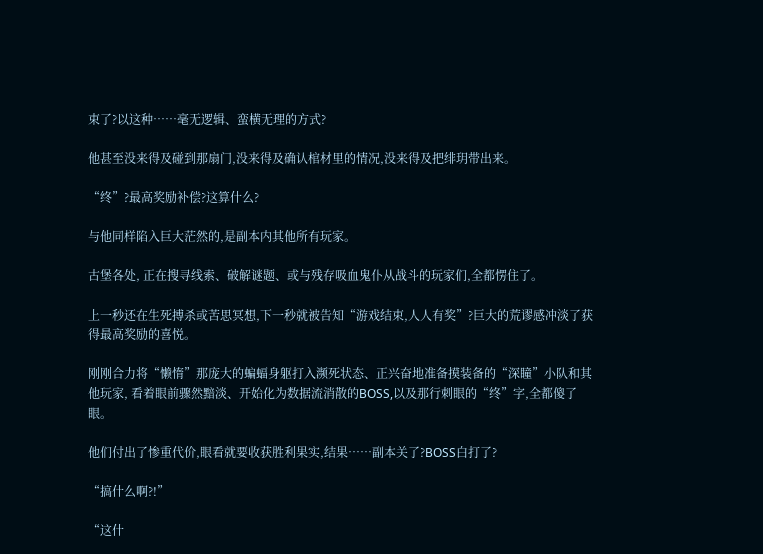束了?以这种……毫无逻辑、蛮横无理的方式?

他甚至没来得及碰到那扇门,没来得及确认棺材里的情况,没来得及把绯玥带出来。

“终”?最高奖励补偿?这算什么?

与他同样陷入巨大茫然的,是副本内其他所有玩家。

古堡各处, 正在搜寻线索、破解谜题、或与残存吸血鬼仆从战斗的玩家们,全都愣住了。

上一秒还在生死搏杀或苦思冥想,下一秒就被告知“游戏结束,人人有奖”?巨大的荒谬感冲淡了获得最高奖励的喜悦。

刚刚合力将“懒惰”那庞大的蝙蝠身躯打入濒死状态、正兴奋地准备摸装备的“深瞳”小队和其他玩家, 看着眼前骤然黯淡、开始化为数据流消散的BOSS,以及那行刺眼的“终”字,全都傻了眼。

他们付出了惨重代价,眼看就要收获胜利果实,结果……副本关了?BOSS白打了?

“搞什么啊?!”

“这什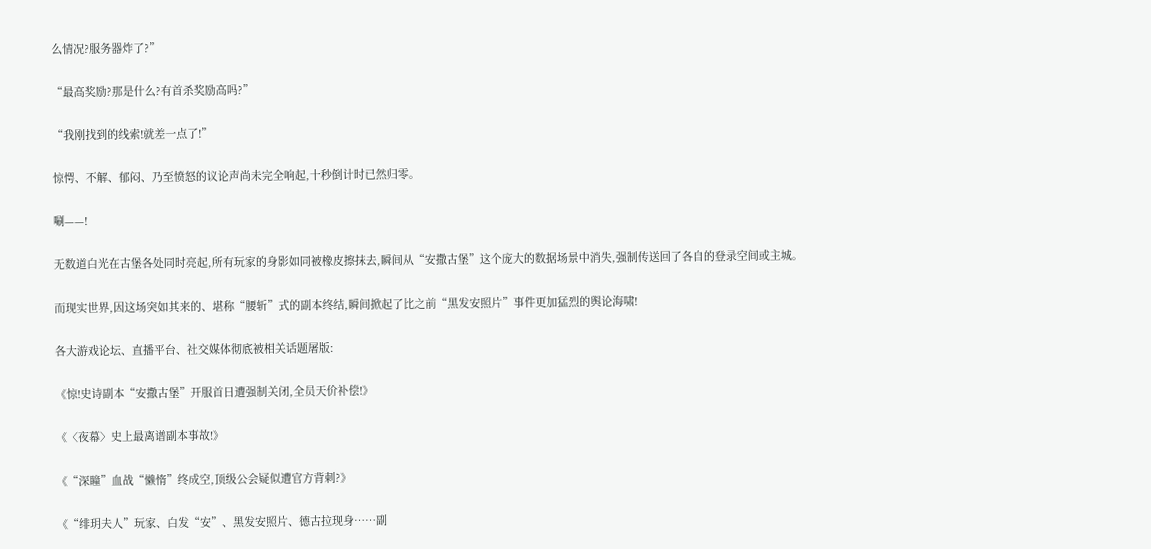么情况?服务器炸了?”

“最高奖励?那是什么?有首杀奖励高吗?”

“我刚找到的线索!就差一点了!”

惊愕、不解、郁闷、乃至愤怒的议论声尚未完全响起,十秒倒计时已然归零。

唰——!

无数道白光在古堡各处同时亮起,所有玩家的身影如同被橡皮擦抹去,瞬间从“安撒古堡”这个庞大的数据场景中消失,强制传送回了各自的登录空间或主城。

而现实世界,因这场突如其来的、堪称“腰斩”式的副本终结,瞬间掀起了比之前“黑发安照片”事件更加猛烈的舆论海啸!

各大游戏论坛、直播平台、社交媒体彻底被相关话题屠版:

《惊!史诗副本“安撒古堡”开服首日遭强制关闭,全员天价补偿!》

《〈夜幕〉史上最离谱副本事故!》

《“深瞳”血战“懒惰”终成空,顶级公会疑似遭官方背刺?》

《“绯玥夫人”玩家、白发“安”、黑发安照片、德古拉现身……副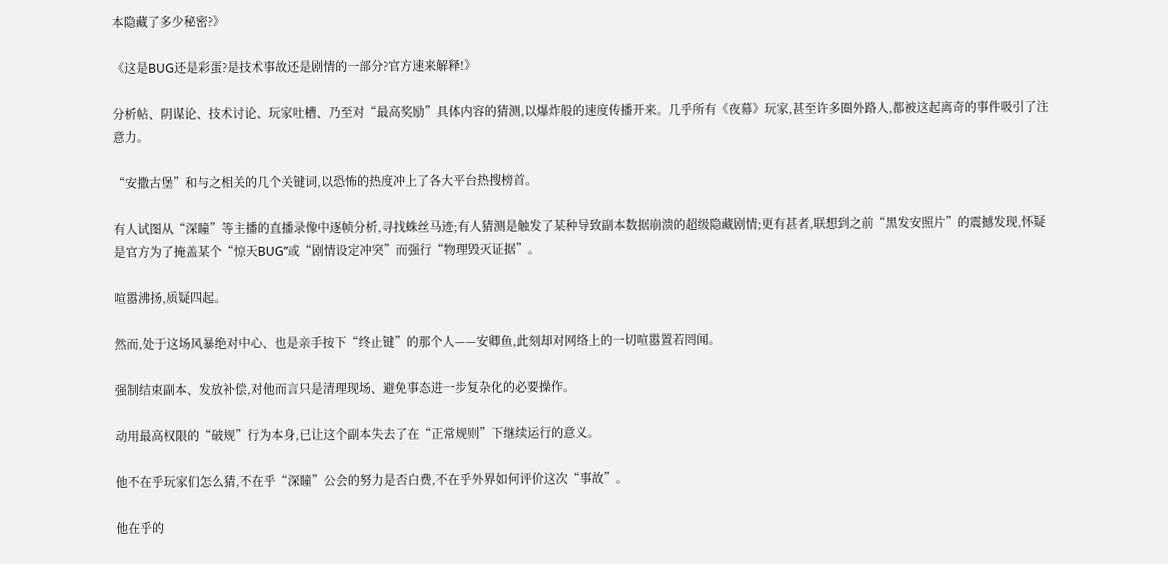本隐藏了多少秘密?》

《这是BUG还是彩蛋?是技术事故还是剧情的一部分?官方速来解释!》

分析帖、阴谋论、技术讨论、玩家吐槽、乃至对“最高奖励”具体内容的猜测,以爆炸般的速度传播开来。几乎所有《夜幕》玩家,甚至许多圈外路人,都被这起离奇的事件吸引了注意力。

“安撒古堡”和与之相关的几个关键词,以恐怖的热度冲上了各大平台热搜榜首。

有人试图从“深瞳”等主播的直播录像中逐帧分析,寻找蛛丝马迹;有人猜测是触发了某种导致副本数据崩溃的超级隐藏剧情;更有甚者,联想到之前“黑发安照片”的震撼发现,怀疑是官方为了掩盖某个“惊天BUG”或“剧情设定冲突”而强行“物理毁灭证据”。

喧嚣沸扬,质疑四起。

然而,处于这场风暴绝对中心、也是亲手按下“终止键”的那个人——安卿鱼,此刻却对网络上的一切喧嚣置若罔闻。

强制结束副本、发放补偿,对他而言只是清理现场、避免事态进一步复杂化的必要操作。

动用最高权限的“破规”行为本身,已让这个副本失去了在“正常规则”下继续运行的意义。

他不在乎玩家们怎么猜,不在乎“深瞳”公会的努力是否白费,不在乎外界如何评价这次“事故”。

他在乎的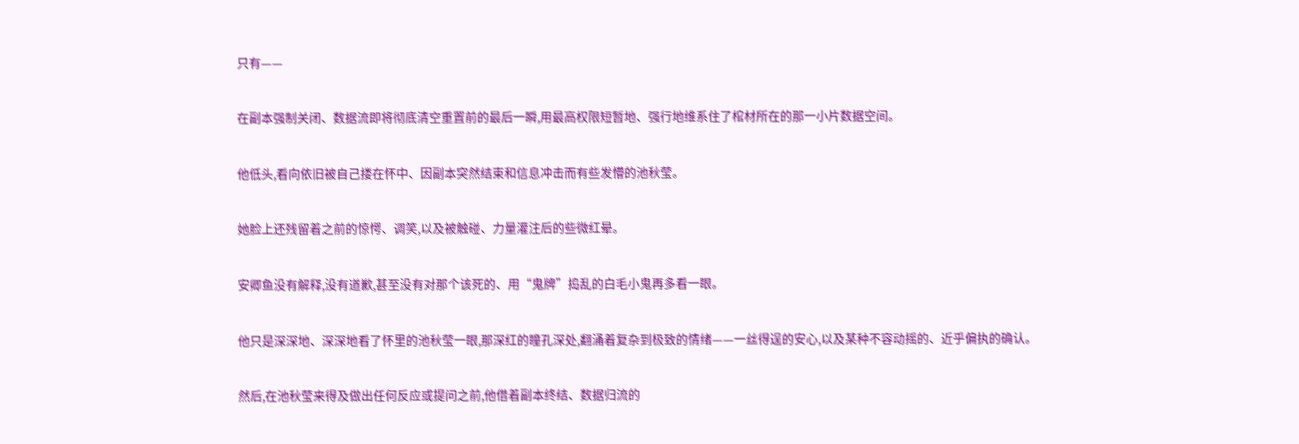只有——

在副本强制关闭、数据流即将彻底清空重置前的最后一瞬,用最高权限短暂地、强行地维系住了棺材所在的那一小片数据空间。

他低头,看向依旧被自己搂在怀中、因副本突然结束和信息冲击而有些发懵的池秋莹。

她脸上还残留着之前的惊愕、调笑,以及被触碰、力量灌注后的些微红晕。

安卿鱼没有解释,没有道歉,甚至没有对那个该死的、用“鬼牌”捣乱的白毛小鬼再多看一眼。

他只是深深地、深深地看了怀里的池秋莹一眼,那深红的瞳孔深处,翻涌着复杂到极致的情绪——一丝得逞的安心,以及某种不容动摇的、近乎偏执的确认。

然后,在池秋莹来得及做出任何反应或提问之前,他借着副本终结、数据归流的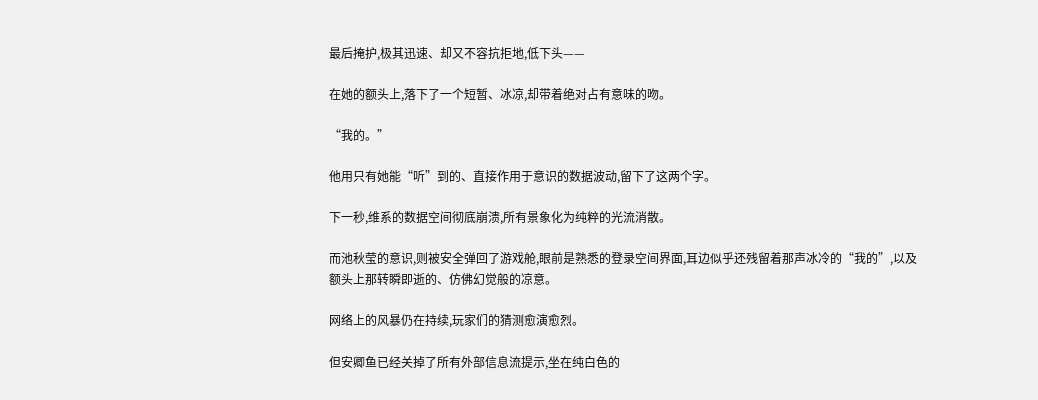最后掩护,极其迅速、却又不容抗拒地,低下头——

在她的额头上,落下了一个短暂、冰凉,却带着绝对占有意味的吻。

“我的。”

他用只有她能“听”到的、直接作用于意识的数据波动,留下了这两个字。

下一秒,维系的数据空间彻底崩溃,所有景象化为纯粹的光流消散。

而池秋莹的意识,则被安全弹回了游戏舱,眼前是熟悉的登录空间界面,耳边似乎还残留着那声冰冷的“我的”,以及额头上那转瞬即逝的、仿佛幻觉般的凉意。

网络上的风暴仍在持续,玩家们的猜测愈演愈烈。

但安卿鱼已经关掉了所有外部信息流提示,坐在纯白色的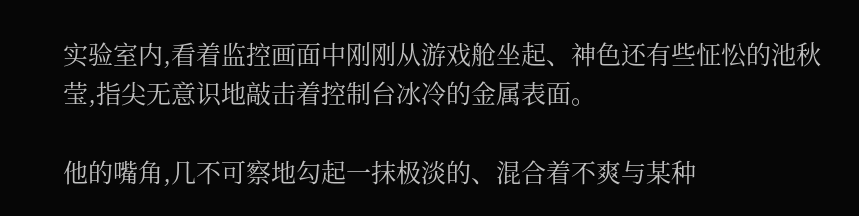实验室内,看着监控画面中刚刚从游戏舱坐起、神色还有些怔忪的池秋莹,指尖无意识地敲击着控制台冰冷的金属表面。

他的嘴角,几不可察地勾起一抹极淡的、混合着不爽与某种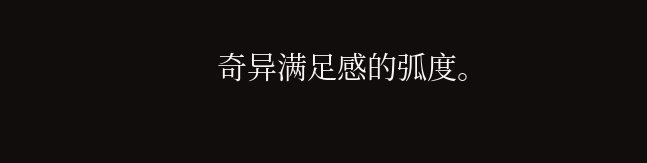奇异满足感的弧度。